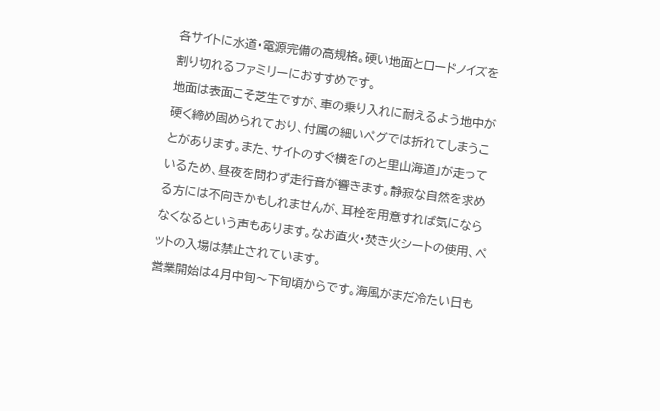各サイトに水道・電源完備の高規格。硬い地面とロードノイズを割り切れるファミリーにおすすめです。
地面は表面こそ芝生ですが、車の乗り入れに耐えるよう地中が硬く締め固められており、付属の細いペグでは折れてしまうことがあります。また、サイトのすぐ横を「のと里山海道」が走っているため、昼夜を問わず走行音が響きます。静寂な自然を求める方には不向きかもしれませんが、耳栓を用意すれば気にならなくなるという声もあります。なお直火・焚き火シートの使用、ペットの入場は禁止されています。
営業開始は4月中旬〜下旬頃からです。海風がまだ冷たい日も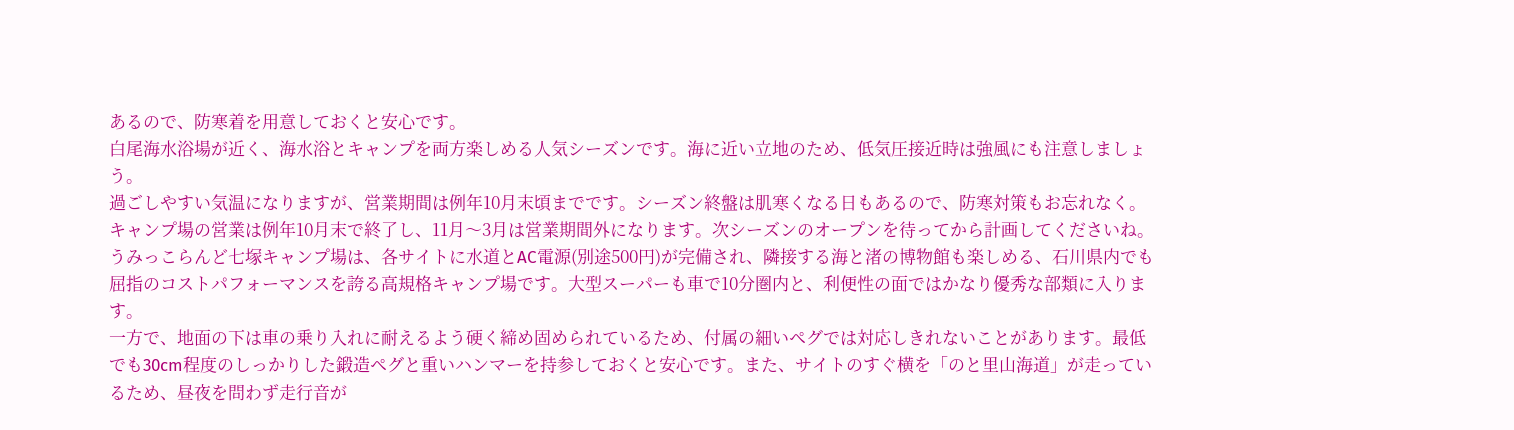あるので、防寒着を用意しておくと安心です。
白尾海水浴場が近く、海水浴とキャンプを両方楽しめる人気シーズンです。海に近い立地のため、低気圧接近時は強風にも注意しましょう。
過ごしやすい気温になりますが、営業期間は例年10月末頃までです。シーズン終盤は肌寒くなる日もあるので、防寒対策もお忘れなく。
キャンプ場の営業は例年10月末で終了し、11月〜3月は営業期間外になります。次シーズンのオープンを待ってから計画してくださいね。
うみっこらんど七塚キャンプ場は、各サイトに水道とAC電源(別途500円)が完備され、隣接する海と渚の博物館も楽しめる、石川県内でも屈指のコストパフォーマンスを誇る高規格キャンプ場です。大型スーパーも車で10分圏内と、利便性の面ではかなり優秀な部類に入ります。
一方で、地面の下は車の乗り入れに耐えるよう硬く締め固められているため、付属の細いペグでは対応しきれないことがあります。最低でも30cm程度のしっかりした鍛造ペグと重いハンマーを持参しておくと安心です。また、サイトのすぐ横を「のと里山海道」が走っているため、昼夜を問わず走行音が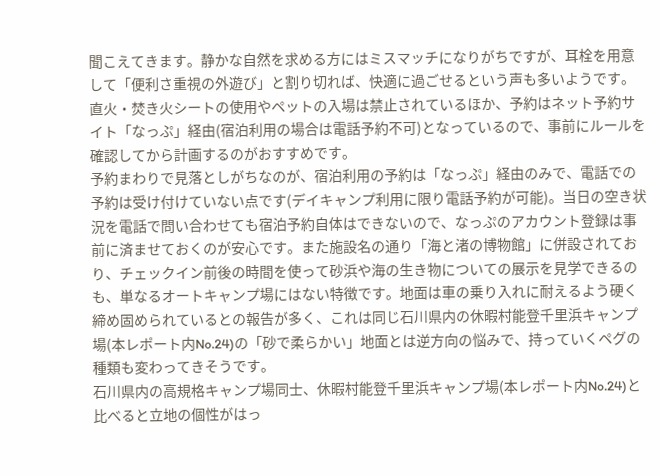聞こえてきます。静かな自然を求める方にはミスマッチになりがちですが、耳栓を用意して「便利さ重視の外遊び」と割り切れば、快適に過ごせるという声も多いようです。
直火・焚き火シートの使用やペットの入場は禁止されているほか、予約はネット予約サイト「なっぷ」経由(宿泊利用の場合は電話予約不可)となっているので、事前にルールを確認してから計画するのがおすすめです。
予約まわりで見落としがちなのが、宿泊利用の予約は「なっぷ」経由のみで、電話での予約は受け付けていない点です(デイキャンプ利用に限り電話予約が可能)。当日の空き状況を電話で問い合わせても宿泊予約自体はできないので、なっぷのアカウント登録は事前に済ませておくのが安心です。また施設名の通り「海と渚の博物館」に併設されており、チェックイン前後の時間を使って砂浜や海の生き物についての展示を見学できるのも、単なるオートキャンプ場にはない特徴です。地面は車の乗り入れに耐えるよう硬く締め固められているとの報告が多く、これは同じ石川県内の休暇村能登千里浜キャンプ場(本レポート内No.24)の「砂で柔らかい」地面とは逆方向の悩みで、持っていくペグの種類も変わってきそうです。
石川県内の高規格キャンプ場同士、休暇村能登千里浜キャンプ場(本レポート内No.24)と比べると立地の個性がはっ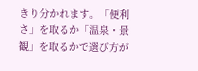きり分かれます。「便利さ」を取るか「温泉・景観」を取るかで選び方が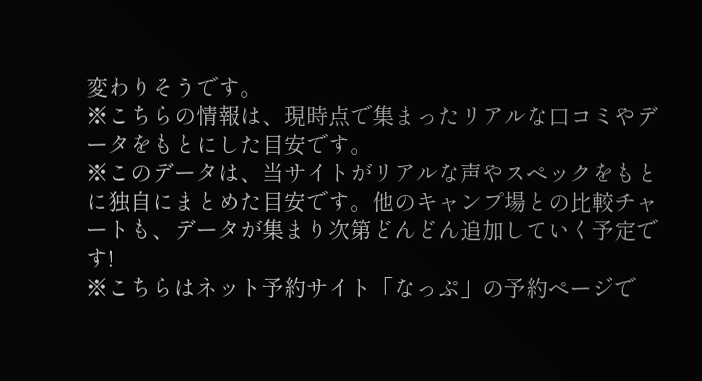変わりそうです。
※こちらの情報は、現時点で集まったリアルな口コミやデータをもとにした目安です。
※このデータは、当サイトがリアルな声やスペックをもとに独自にまとめた目安です。他のキャンプ場との比較チャートも、データが集まり次第どんどん追加していく予定です!
※こちらはネット予約サイト「なっぷ」の予約ページで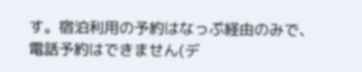す。宿泊利用の予約はなっぷ経由のみで、電話予約はできません(デ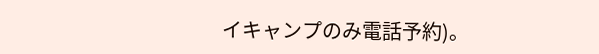イキャンプのみ電話予約)。